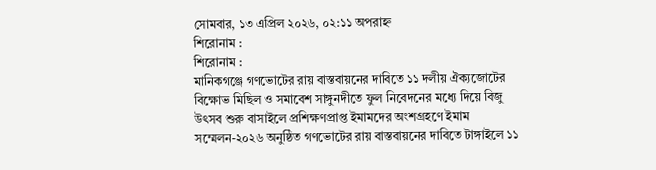সোমবার, ১৩ এপ্রিল ২০২৬, ০২:১১ অপরাহ্ন
শিরোনাম :
শিরোনাম :
মানিকগঞ্জে গণভোটের রায় বাস্তবায়নের দাবিতে ১১ দলীয় ঐক্যজোটের বিক্ষোভ মিছিল ও সমাবেশ সাঙ্গুনদীতে ফুল নিবেদনের মধ্যে দিয়ে বিজু উৎসব শুরু বাসাইলে প্রশিক্ষণপ্রাপ্ত ইমামদের অংশগ্রহণে ইমাম সম্মেলন-২০২৬ অনুষ্ঠিত গণভোটের রায় বাস্তবায়নের দাবিতে টাঙ্গাইলে ১১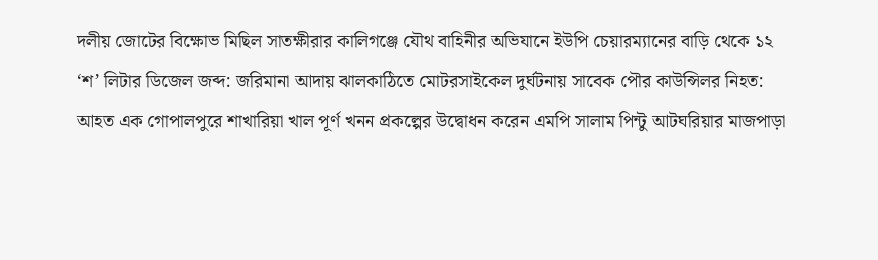দলীয় জোটের বিক্ষোভ মিছিল সাতক্ষীরার কালিগঞ্জে যৌথ বাহিনীর অভিযানে ইউপি চেয়ারম্যানের বাড়ি থেকে ১২ ‘শ’ লিটার ডিজেল জব্দ: জরিমানা আদায় ঝালকাঠিতে মোটরসাইকেল দুর্ঘটনায় সাবেক পৌর কাউন্সিলর নিহত: আহত এক গোপালপুরে শাখারিয়া খাল পূর্ণ খনন প্রকল্পের উদ্বোধন করেন এমপি সালাম পিন্টু আটঘরিয়ার মাজপাড়া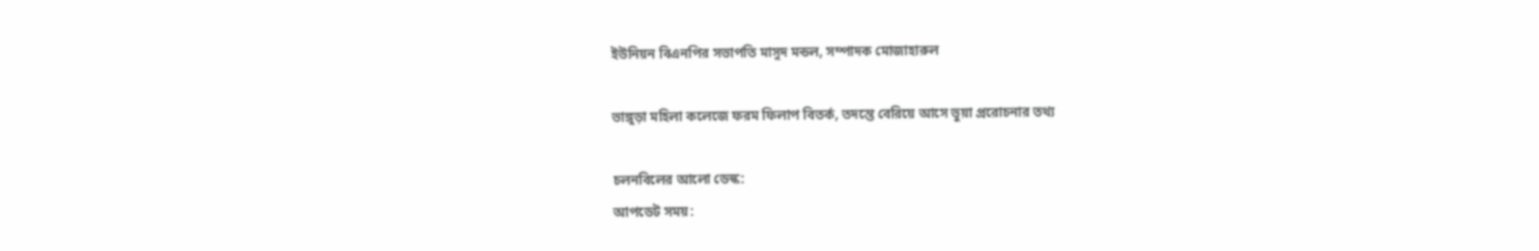ইউনিয়ন বিএনপির সভাপতি মাসুদ মন্ডল, সম্পাদক মোজাহারুল

ভাঙ্গুড়া মহিলা কলেজে ফরম ফিলাপ বিতর্ক, তদন্তে বেরিয়ে আসে ভুয়া প্ররোচনার তথ্য

চলনবিলের আলো ডেস্ক:
আপডেট সময়: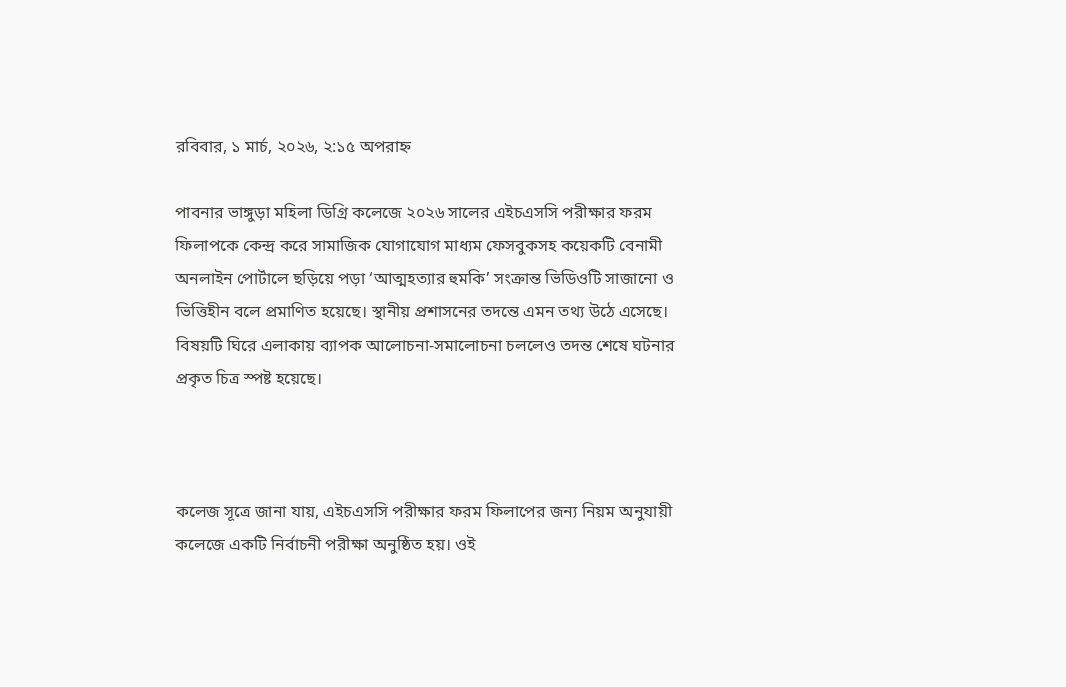রবিবার, ১ মার্চ, ২০২৬, ২:১৫ অপরাহ্ন

পাবনার ভাঙ্গুড়া মহিলা ডিগ্রি কলেজে ২০২৬ সালের এইচএসসি পরীক্ষার ফরম ফিলাপকে কেন্দ্র করে সামাজিক যোগাযোগ মাধ্যম ফেসবুকসহ কয়েকটি বেনামী অনলাইন পোর্টালে ছড়িয়ে পড়া ‘আত্মহত্যার হুমকি’ সংক্রান্ত ভিডিওটি সাজানো ও ভিত্তিহীন বলে প্রমাণিত হয়েছে। স্থানীয় প্রশাসনের তদন্তে এমন তথ্য উঠে এসেছে। বিষয়টি ঘিরে এলাকায় ব্যাপক আলোচনা-সমালোচনা চললেও তদন্ত শেষে ঘটনার প্রকৃত চিত্র স্পষ্ট হয়েছে।



কলেজ সূত্রে জানা যায়, এইচএসসি পরীক্ষার ফরম ফিলাপের জন্য নিয়ম অনুযায়ী কলেজে একটি নির্বাচনী পরীক্ষা অনুষ্ঠিত হয়। ওই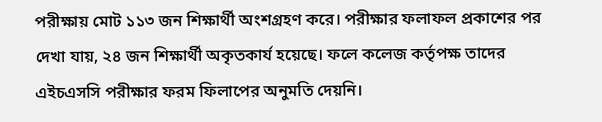পরীক্ষায় মোট ১১৩ জন শিক্ষার্থী অংশগ্রহণ করে। পরীক্ষার ফলাফল প্রকাশের পর দেখা যায়, ২৪ জন শিক্ষার্থী অকৃতকার্য হয়েছে। ফলে কলেজ কর্তৃপক্ষ তাদের এইচএসসি পরীক্ষার ফরম ফিলাপের অনুমতি দেয়নি।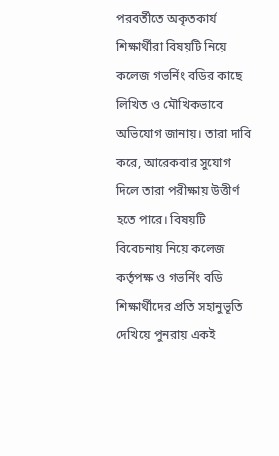পরবর্তীতে অকৃতকার্য শিক্ষার্থীরা বিষয়টি নিয়ে কলেজ গভর্নিং বডির কাছে লিখিত ও মৌখিকভাবে অভিযোগ জানায়। তারা দাবি করে, আরেকবার সুযোগ দিলে তারা পরীক্ষায় উত্তীর্ণ হতে পারে। বিষয়টি বিবেচনায় নিয়ে কলেজ কর্তৃপক্ষ ও গভর্নিং বডি শিক্ষার্থীদের প্রতি সহানুভূতি দেখিয়ে পুনরায় একই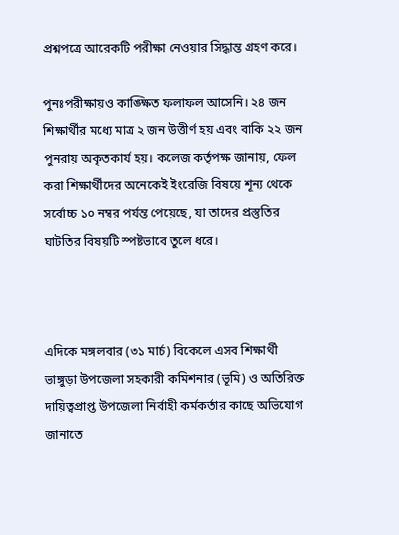প্রশ্নপত্রে আরেকটি পরীক্ষা নেওয়ার সিদ্ধান্ত গ্রহণ করে।

পুনঃপরীক্ষায়ও কাঙ্ক্ষিত ফলাফল আসেনি। ২৪ জন শিক্ষার্থীর মধ্যে মাত্র ২ জন উত্তীর্ণ হয় এবং বাকি ২২ জন পুনরায় অকৃতকার্য হয়। কলেজ কর্তৃপক্ষ জানায়, ফেল করা শিক্ষার্থীদের অনেকেই ইংরেজি বিষয়ে শূন্য থেকে সর্বোচ্চ ১০ নম্বর পর্যন্ত পেয়েছে, যা তাদের প্রস্তুতির ঘাটতির বিষয়টি স্পষ্টভাবে তুলে ধরে।



এদিকে মঙ্গলবার (৩১ মার্চ) বিকেলে এসব শিক্ষার্থী ভাঙ্গুড়া উপজেলা সহকারী কমিশনার (ভূমি) ও অতিরিক্ত দায়িত্বপ্রাপ্ত উপজেলা নির্বাহী কর্মকর্তার কাছে অভিযোগ জানাতে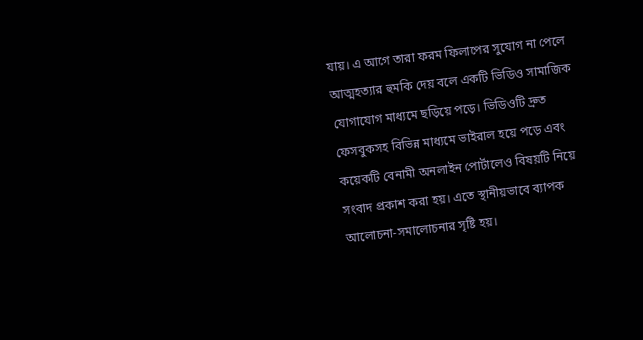যায়। এ আগে তারা ফরম ফিলাপের সুযোগ না পেলে আত্মহত্যার হুমকি দেয় বলে একটি ভিডিও সামাজিক যোগাযোগ মাধ্যমে ছড়িয়ে পড়ে। ভিডিওটি দ্রুত ফেসবুকসহ বিভিন্ন মাধ্যমে ভাইরাল হয়ে পড়ে এবং কয়েকটি বেনামী অনলাইন পোর্টালেও বিষয়টি নিয়ে সংবাদ প্রকাশ করা হয়। এতে স্থানীয়ভাবে ব্যাপক আলোচনা-সমালোচনার সৃষ্টি হয়।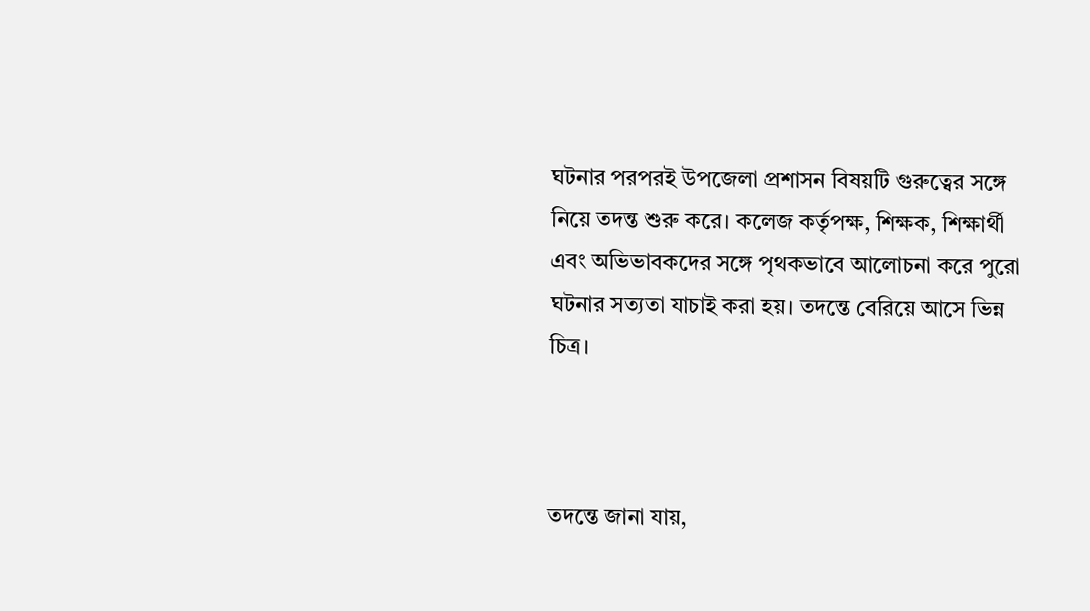ঘটনার পরপরই উপজেলা প্রশাসন বিষয়টি গুরুত্বের সঙ্গে নিয়ে তদন্ত শুরু করে। কলেজ কর্তৃপক্ষ, শিক্ষক, শিক্ষার্থী এবং অভিভাবকদের সঙ্গে পৃথকভাবে আলোচনা করে পুরো ঘটনার সত্যতা যাচাই করা হয়। তদন্তে বেরিয়ে আসে ভিন্ন চিত্র।



তদন্তে জানা যায়,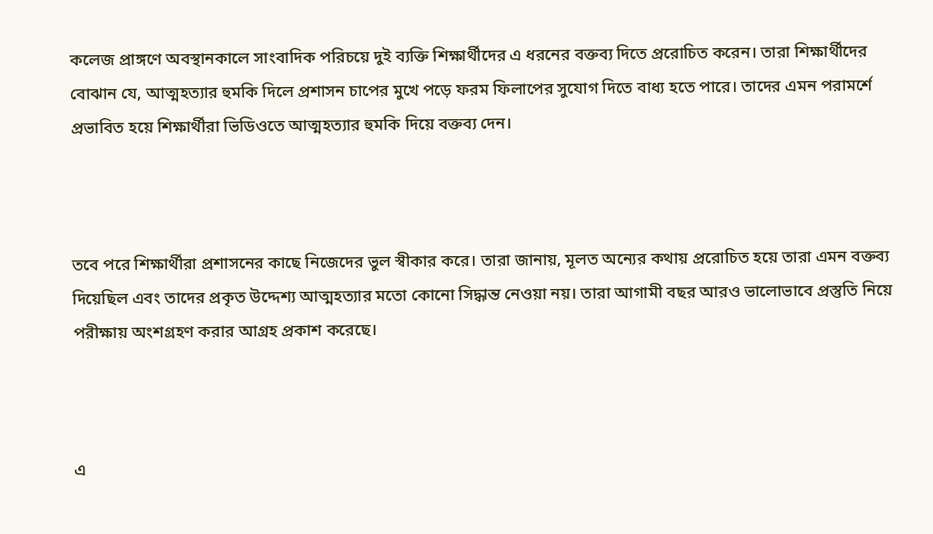কলেজ প্রাঙ্গণে অবস্থানকালে সাংবাদিক পরিচয়ে দুই ব্যক্তি শিক্ষার্থীদের এ ধরনের বক্তব্য দিতে প্ররোচিত করেন। তারা শিক্ষার্থীদের বোঝান যে, আত্মহত্যার হুমকি দিলে প্রশাসন চাপের মুখে পড়ে ফরম ফিলাপের সুযোগ দিতে বাধ্য হতে পারে। তাদের এমন পরামর্শে প্রভাবিত হয়ে শিক্ষার্থীরা ভিডিওতে আত্মহত্যার হুমকি দিয়ে বক্তব্য দেন।



তবে পরে শিক্ষার্থীরা প্রশাসনের কাছে নিজেদের ভুল স্বীকার করে। তারা জানায়, মূলত অন্যের কথায় প্ররোচিত হয়ে তারা এমন বক্তব্য দিয়েছিল এবং তাদের প্রকৃত উদ্দেশ্য আত্মহত্যার মতো কোনো সিদ্ধান্ত নেওয়া নয়। তারা আগামী বছর আরও ভালোভাবে প্রস্তুতি নিয়ে পরীক্ষায় অংশগ্রহণ করার আগ্রহ প্রকাশ করেছে।



এ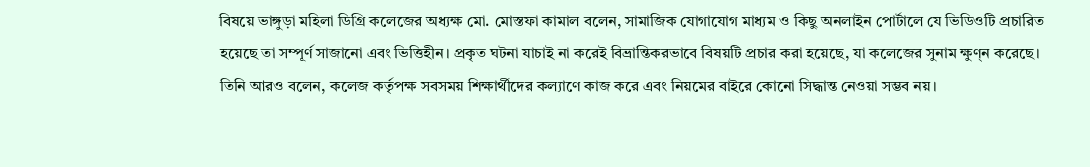বিষয়ে ভাঙ্গুড়া মহিলা ডিগ্রি কলেজের অধ্যক্ষ মো. মোস্তফা কামাল বলেন, সামাজিক যোগাযোগ মাধ্যম ও কিছু অনলাইন পোর্টালে যে ভিডিওটি প্রচারিত হয়েছে তা সম্পূর্ণ সাজানো এবং ভিত্তিহীন। প্রকৃত ঘটনা যাচাই না করেই বিভ্রান্তিকরভাবে বিষয়টি প্রচার করা হয়েছে, যা কলেজের সুনাম ক্ষুণ্ন করেছে। তিনি আরও বলেন, কলেজ কর্তৃপক্ষ সবসময় শিক্ষার্থীদের কল্যাণে কাজ করে এবং নিয়মের বাইরে কোনো সিদ্ধান্ত নেওয়া সম্ভব নয়।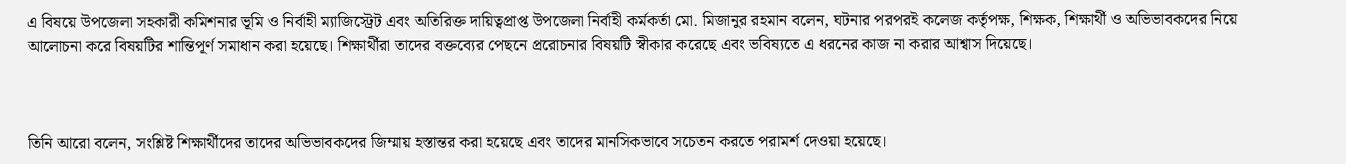এ বিষয়ে উপজেলা সহকারী কমিশনার ভূমি ও নির্বাহী ম্যাজিস্ট্রেট এবং অতিরিক্ত দায়িত্বপ্রাপ্ত উপজেলা নির্বাহী কর্মকর্তা মো. মিজানুর রহমান বলেন, ঘটনার পরপরই কলেজ কর্তৃপক্ষ, শিক্ষক, শিক্ষার্থী ও অভিভাবকদের নিয়ে আলোচনা করে বিষয়টির শান্তিপূর্ণ সমাধান করা হয়েছে। শিক্ষার্থীরা তাদের বক্তব্যের পেছনে প্ররোচনার বিষয়টি স্বীকার করেছে এবং ভবিষ্যতে এ ধরনের কাজ না করার আশ্বাস দিয়েছে।



তিনি আরো বলেন, সংশ্লিষ্ট শিক্ষার্থীদের তাদের অভিভাবকদের জিম্মায় হস্তান্তর করা হয়েছে এবং তাদের মানসিকভাবে সচেতন করতে পরামর্শ দেওয়া হয়েছে।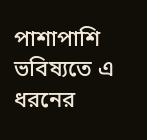পাশাপাশি ভবিষ্যতে এ ধরনের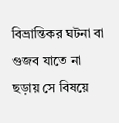বিভ্রান্তিকর ঘটনা বা গুজব যাতে না ছড়ায় সে বিষয়ে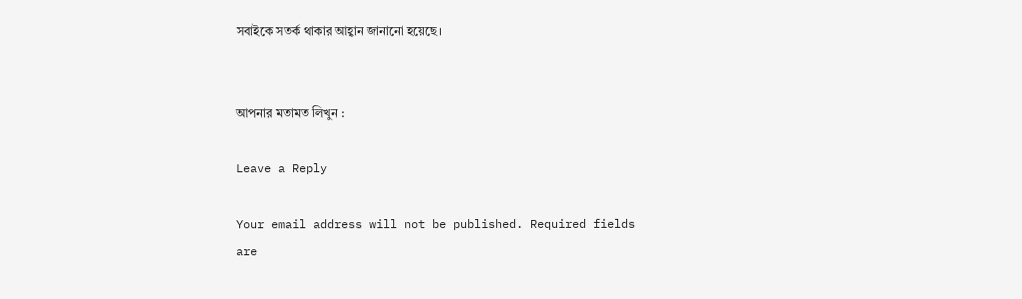সবাইকে সতর্ক থাকার আহ্বান জানানো হয়েছে।


আপনার মতামত লিখুন :

Leave a Reply

Your email address will not be published. Required fields are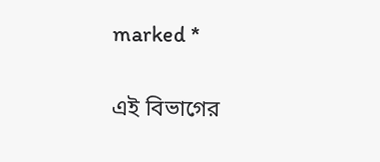marked *

এই বিভাগের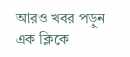আরও খবর পড়ুন
এক ক্লিকে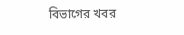বিভাগের খবর